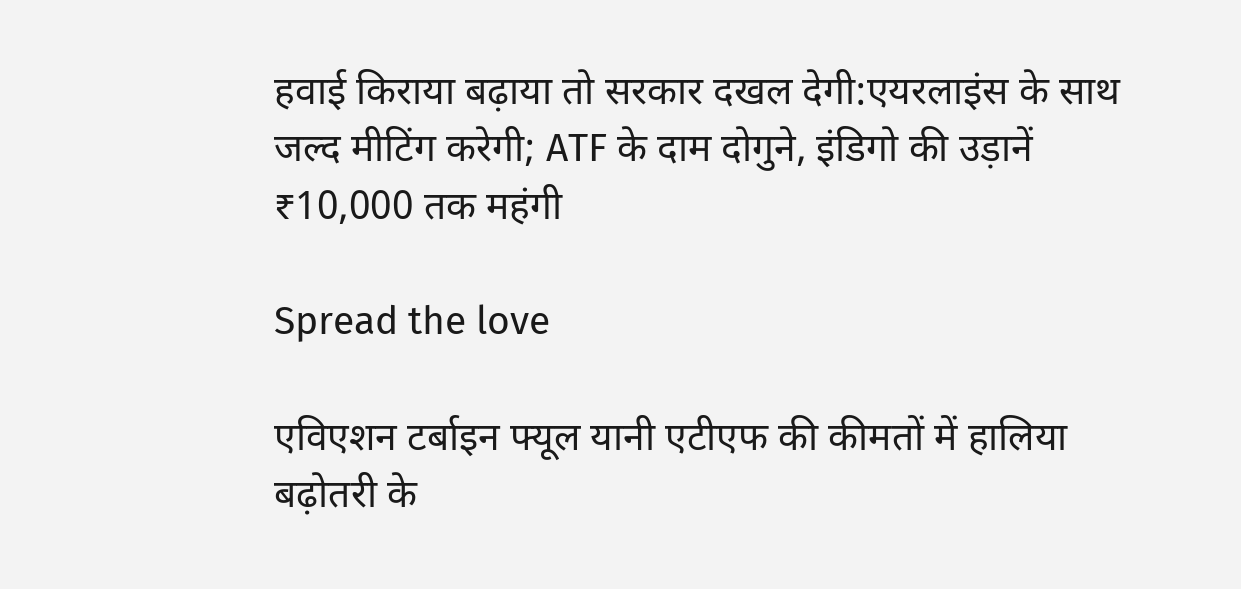हवाई किराया बढ़ाया तो सरकार दखल देगी:एयरलाइंस के साथ जल्द मीटिंग करेगी; ATF के दाम दोगुने, इंडिगो की उड़ानें ₹10,000 तक महंगी

Spread the love

एविएशन टर्बाइन फ्यूल यानी एटीएफ की कीमतों में हालिया बढ़ोतरी के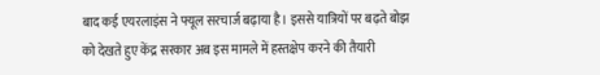बाद कई एयरलाइंस ने फ्यूल सरचार्ज बढ़ाया है। इससे यात्रियों पर बढ़ते बोझ को देखते हुए केंद्र सरकार अब इस मामले में हस्तक्षेप करने की तैयारी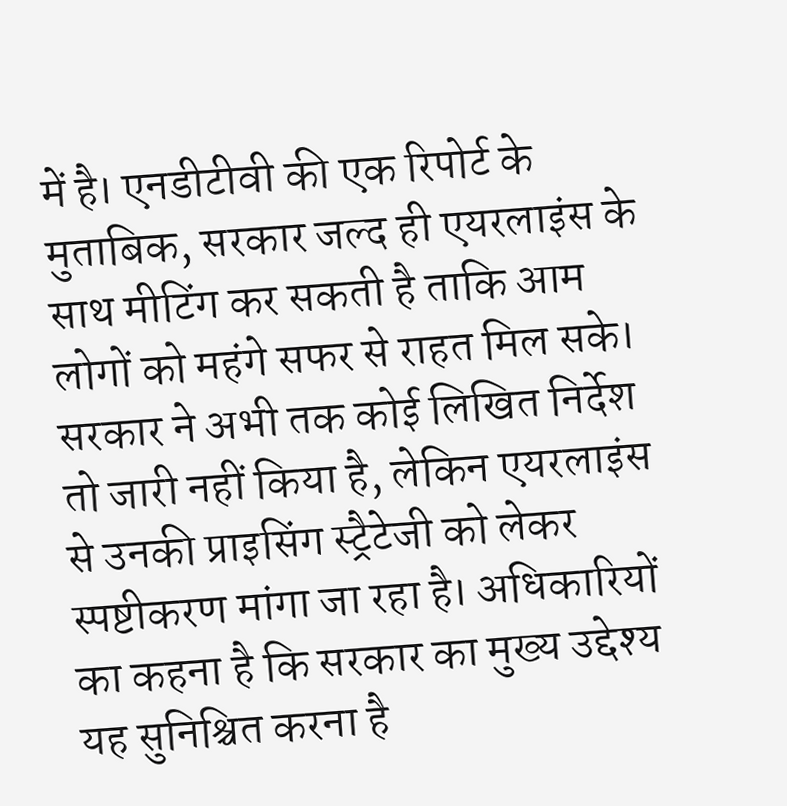में है। एनडीटीवी की एक रिपोर्ट के मुताबिक, सरकार जल्द ही एयरलाइंस के साथ मीटिंग कर सकती है ताकि आम लोगों को महंगे सफर से राहत मिल सके। सरकार ने अभी तक कोई लिखित निर्देश तो जारी नहीं किया है, लेकिन एयरलाइंस से उनकी प्राइसिंग स्ट्रैटेजी को लेकर स्पष्टीकरण मांगा जा रहा है। अधिकारियों का कहना है कि सरकार का मुख्य उद्देश्य यह सुनिश्चित करना है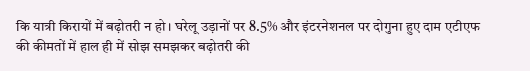कि यात्री किरायों में बढ़ोतरी न हो। घरेलू उड़ानों पर 8.5% और इंटरनेशनल पर दोगुना हुए दाम एटीएफ की कीमतों में हाल ही में सोझ समझकर बढ़ोतरी की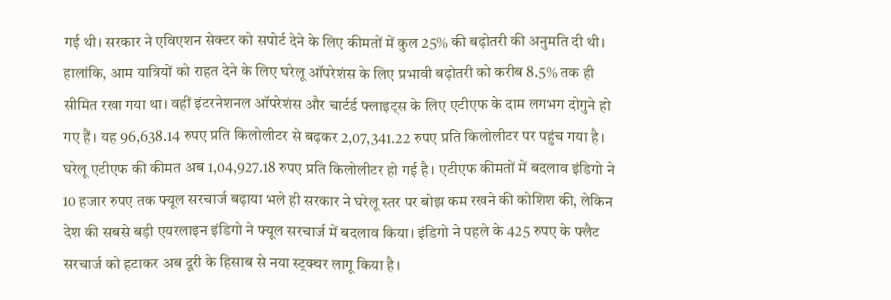गई थी। सरकार ने एविएशन सेक्टर को सपोर्ट देने के लिए कीमतों में कुल 25% की बढ़ोतरी की अनुमति दी थी। हालांकि, आम यात्रियों को राहत देने के लिए घरेलू ऑपरेशंस के लिए प्रभावी बढ़ोतरी को करीब 8.5% तक ही सीमित रखा गया था। वहीं इंटरनेशनल ऑपरेशंस और चार्टर्ड फ्लाइट्स के लिए एटीएफ के दाम लगभग दोगुने हो गए हैं। यह 96,638.14 रुपए प्रति किलोलीटर से बढ़कर 2,07,341.22 रुपए प्रति किलोलीटर पर पहुंच गया है। घरेलू एटीएफ की कीमत अब 1,04,927.18 रुपए प्रति किलोलीटर हो गई है। एटीएफ कीमतों में बदलाव इंडिगो ने 10 हजार रुपए तक फ्यूल सरचार्ज बढ़ाया भले ही सरकार ने घरेलू स्तर पर बोझ कम रखने की कोशिश की, लेकिन देश की सबसे बड़ी एयरलाइन इंडिगो ने फ्यूल सरचार्ज में बदलाव किया। इंडिगो ने पहले के 425 रुपए के फ्लैट सरचार्ज को हटाकर अब दूरी के हिसाब से नया स्ट्रक्चर लागू किया है।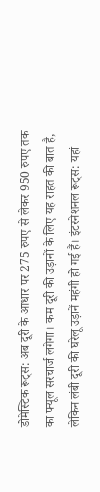डोमेस्टिक रूट्स: अब दूरी के आधार पर 275 रुपए से लेकर 950 रुपए तक का फ्यूल सरचार्ज लगेगा। कम दूरी की उड़ानों के लिए यह राहत की बात है, लेकिन लंबी दूरी की घरेलू उड़ानें महंगी हो गई हैं। इंटरनेशनल रूट्स: यहां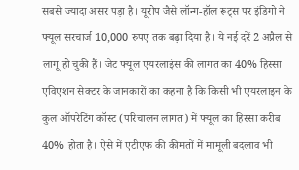सबसे ज्यादा असर पड़ा है। यूरोप जैसे लॉन्ग-हॉल रूट्स पर इंडिगो ने फ्यूल सरचार्ज 10,000 रुपए तक बढ़ा दिया है। ये नई दरें 2 अप्रैल से लागू हो चुकी हैं। जेट फ्यूल एयरलाइंस की लागत का 40% हिस्सा एविएशन सेक्टर के जानकारों का कहना है कि किसी भी एयरलाइन के कुल ऑपरेटिंग कॉस्ट (परिचालन लागत) में फ्यूल का हिस्सा करीब 40% होता है। ऐसे में एटीएफ की कीमतों में मामूली बदलाव भी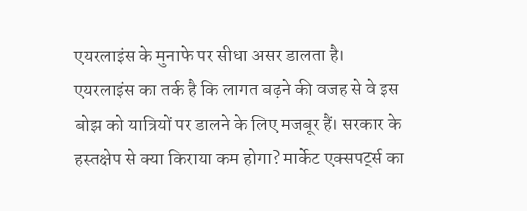एयरलाइंस के मुनाफे पर सीधा असर डालता है। एयरलाइंस का तर्क है कि लागत बढ़ने की वजह से वे इस बोझ को यात्रियों पर डालने के लिए मजबूर हैं। सरकार के हस्तक्षेप से क्या किराया कम होगा? मार्केट एक्सपर्ट्स का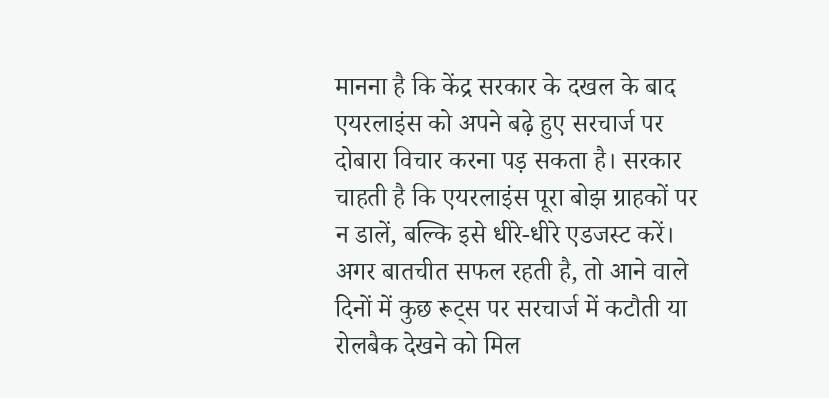मानना है कि केंद्र सरकार के दखल के बाद एयरलाइंस को अपने बढ़े हुए सरचार्ज पर दोबारा विचार करना पड़ सकता है। सरकार चाहती है कि एयरलाइंस पूरा बोझ ग्राहकों पर न डालें, बल्कि इसे धीरे-धीरे एडजस्ट करें। अगर बातचीत सफल रहती है, तो आने वाले दिनों में कुछ रूट्स पर सरचार्ज में कटौती या रोलबैक देखने को मिल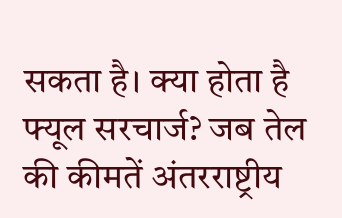सकता है। क्या होता है फ्यूल सरचार्ज? जब तेल की कीमतें अंतरराष्ट्रीय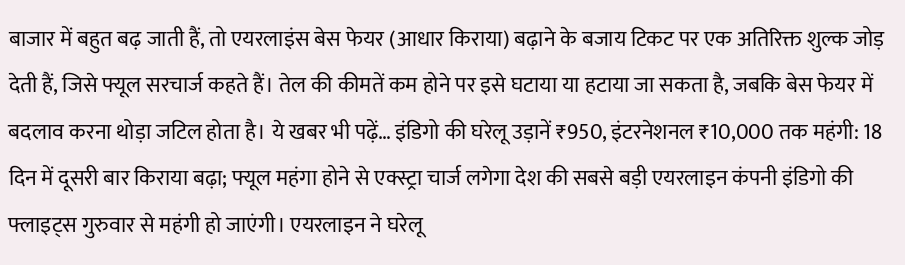बाजार में बहुत बढ़ जाती हैं, तो एयरलाइंस बेस फेयर (आधार किराया) बढ़ाने के बजाय टिकट पर एक अतिरिक्त शुल्क जोड़ देती हैं, जिसे फ्यूल सरचार्ज कहते हैं। तेल की कीमतें कम होने पर इसे घटाया या हटाया जा सकता है, जबकि बेस फेयर में बदलाव करना थोड़ा जटिल होता है। ये खबर भी पढ़ें… इंडिगो की घरेलू उड़ानें ₹950, इंटरनेशनल ₹10,000 तक महंगी: 18 दिन में दूसरी बार किराया बढ़ा; फ्यूल महंगा होने से एक्स्ट्रा चार्ज लगेगा देश की सबसे बड़ी एयरलाइन कंपनी इंडिगो की फ्लाइट्स गुरुवार से महंगी हो जाएंगी। एयरलाइन ने घरेलू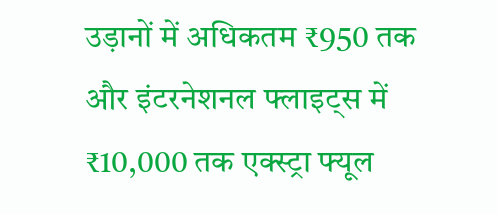उड़ानों में अधिकतम ₹950 तक और इंटरनेशनल फ्लाइट्स में ₹10,000 तक एक्स्ट्रा फ्यूल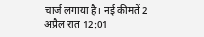चार्ज लगाया है। नई कीमतें 2 अप्रैल रात 12:01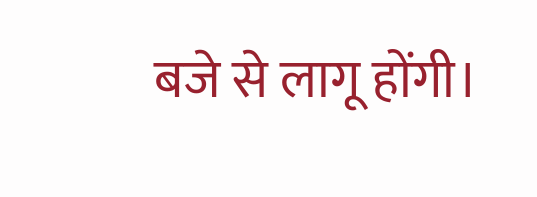बजे से लागू होंगी।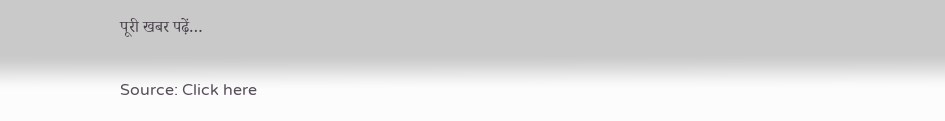पूरी खबर पढ़ें…

Source: Click here